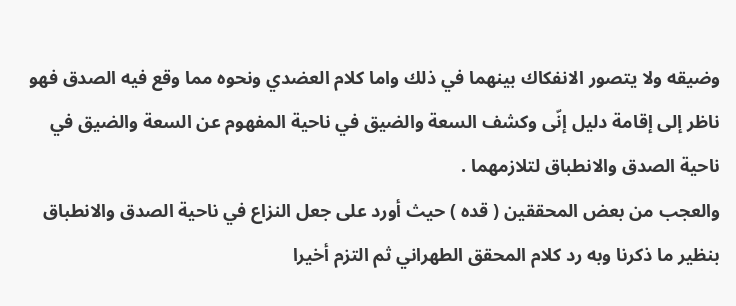وضيقه ولا يتصور الانفكاك بينهما في ذلك واما كلام العضدي ونحوه مما وقع فيه الصدق فهو ناظر إلى إقامة دليل إنّى وكشف السعة والضيق في ناحية المفهوم عن السعة والضيق في ناحية الصدق والانطباق لتلازمهما .
والعجب من بعض المحققين ( قده ) حيث أورد على جعل النزاع في ناحية الصدق والانطباق بنظير ما ذكرنا وبه رد كلام المحقق الطهراني ثم التزم أخيرا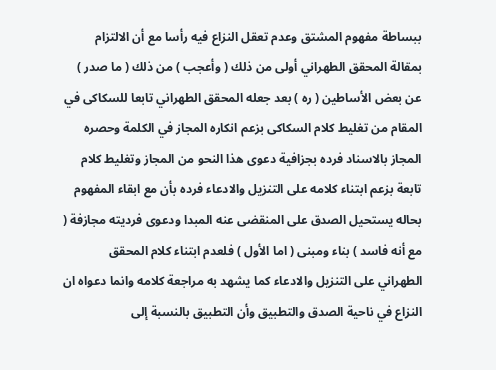ببساطة مفهوم المشتق وعدم تعقل النزاع فيه رأسا مع أن الالتزام بمقالة المحقق الطهراني أولى من ذلك ( وأعجب ) من ذلك ( ما صدر ) عن بعض الأساطين ( ره ) بعد جعله المحقق الطهراني تابعا للسكاكى في المقام من تغليط كلام السكاكى بزعم انكاره المجاز في الكلمة وحصره المجاز بالاسناد فرده بجزافية دعوى هذا النحو من المجاز وتغليط كلام تابعة بزعم ابتناء كلامه على التنزيل والادعاء فرده بأن مع ابقاء المفهوم بحاله يستحيل الصدق على المنقضى عنه المبدا ودعوى فرديته مجازفة ( مع أنه فاسد ) بناء ومبنى ( اما الأول ) فلعدم ابتناء كلام المحقق الطهراني على التنزيل والادعاء كما يشهد به مراجعة كلامه وانما دعواه ان النزاع في ناحية الصدق والتطبيق وأن التطبيق بالنسبة إلى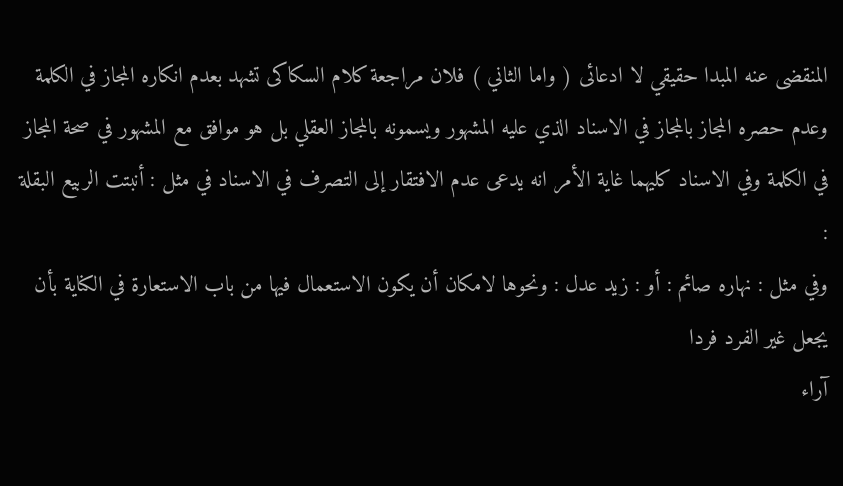المنقضى عنه المبدا حقيقي لا ادعائى ( واما الثاني ) فلان مراجعة كلام السكاكى تشهد بعدم انكاره المجاز في الكلمة وعدم حصره المجاز بالمجاز في الاسناد الذي عليه المشهور ويسمونه بالمجاز العقلي بل هو موافق مع المشهور في صحة المجاز في الكلمة وفي الاسناد كليهما غاية الأمر انه يدعى عدم الافتقار إلى التصرف في الاسناد في مثل : أنبتت الربيع البقلة :
وفي مثل : نهاره صائم : أو : زيد عدل : ونحوها لامكان أن يكون الاستعمال فيها من باب الاستعارة في الكناية بأن يجعل غير الفرد فردا
آراء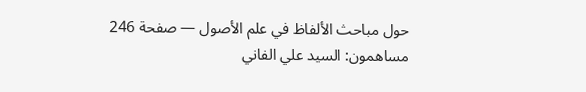حول مباحث الألفاظ في علم الأصول — صفحة 246
مساهمون: السيد علي الفاني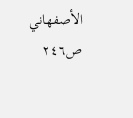الأصفهاني
ص٢٤٦